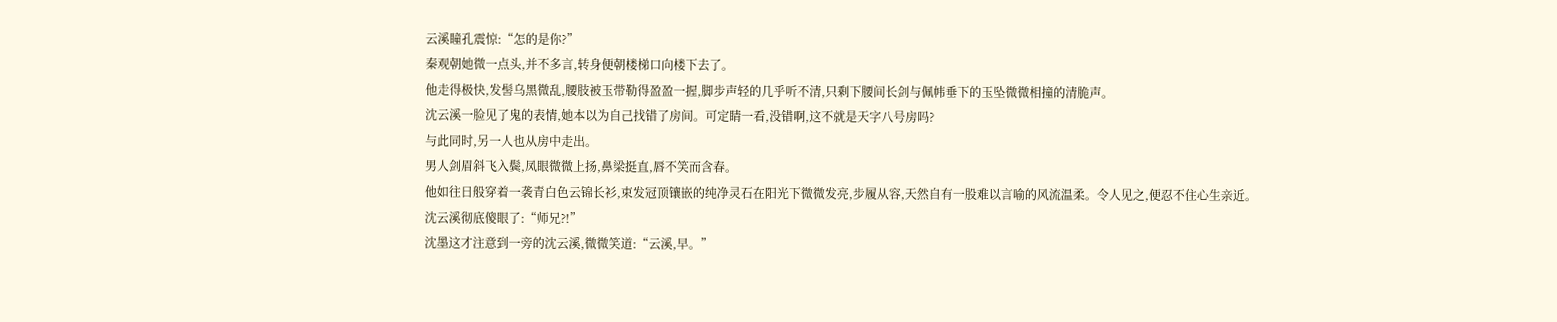云溪瞳孔震惊:“怎的是你?”
秦观朝她微一点头,并不多言,转身便朝楼梯口向楼下去了。
他走得极快,发髻乌黑微乱,腰肢被玉带勒得盈盈一握,脚步声轻的几乎听不清,只剩下腰间长剑与佩帏垂下的玉坠微微相撞的清脆声。
沈云溪一脸见了鬼的表情,她本以为自己找错了房间。可定睛一看,没错啊,这不就是天字八号房吗?
与此同时,另一人也从房中走出。
男人剑眉斜飞入鬓,凤眼微微上扬,鼻梁挺直,唇不笑而含春。
他如往日般穿着一袭青白色云锦长衫,束发冠顶镶嵌的纯净灵石在阳光下微微发亮,步履从容,天然自有一股难以言喻的风流温柔。令人见之,便忍不住心生亲近。
沈云溪彻底傻眼了:“师兄?!”
沈墨这才注意到一旁的沈云溪,微微笑道:“云溪,早。”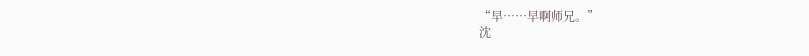“早……早啊师兄。”
沈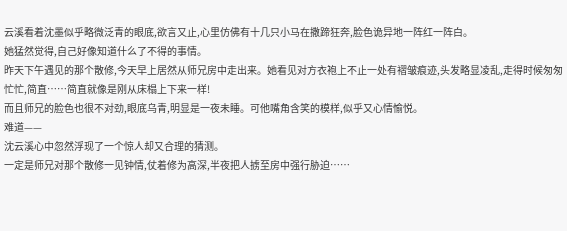云溪看着沈墨似乎略微泛青的眼底,欲言又止,心里仿佛有十几只小马在撒蹄狂奔,脸色诡异地一阵红一阵白。
她猛然觉得,自己好像知道什么了不得的事情。
昨天下午遇见的那个散修,今天早上居然从师兄房中走出来。她看见对方衣袍上不止一处有褶皱痕迹,头发略显凌乱,走得时候匆匆忙忙,简直……简直就像是刚从床榻上下来一样!
而且师兄的脸色也很不对劲,眼底乌青,明显是一夜未睡。可他嘴角含笑的模样,似乎又心情愉悦。
难道——
沈云溪心中忽然浮现了一个惊人却又合理的猜测。
一定是师兄对那个散修一见钟情,仗着修为高深,半夜把人掳至房中强行胁迫……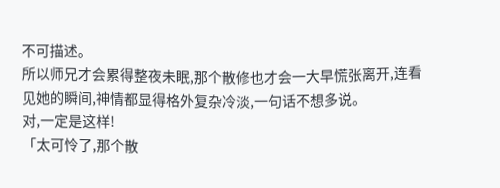不可描述。
所以师兄才会累得整夜未眠,那个散修也才会一大早慌张离开,连看见她的瞬间,神情都显得格外复杂冷淡,一句话不想多说。
对,一定是这样!
「太可怜了,那个散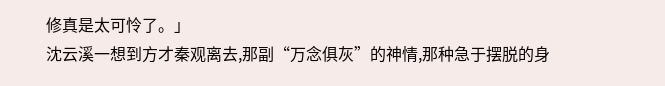修真是太可怜了。」
沈云溪一想到方才秦观离去,那副“万念俱灰”的神情,那种急于摆脱的身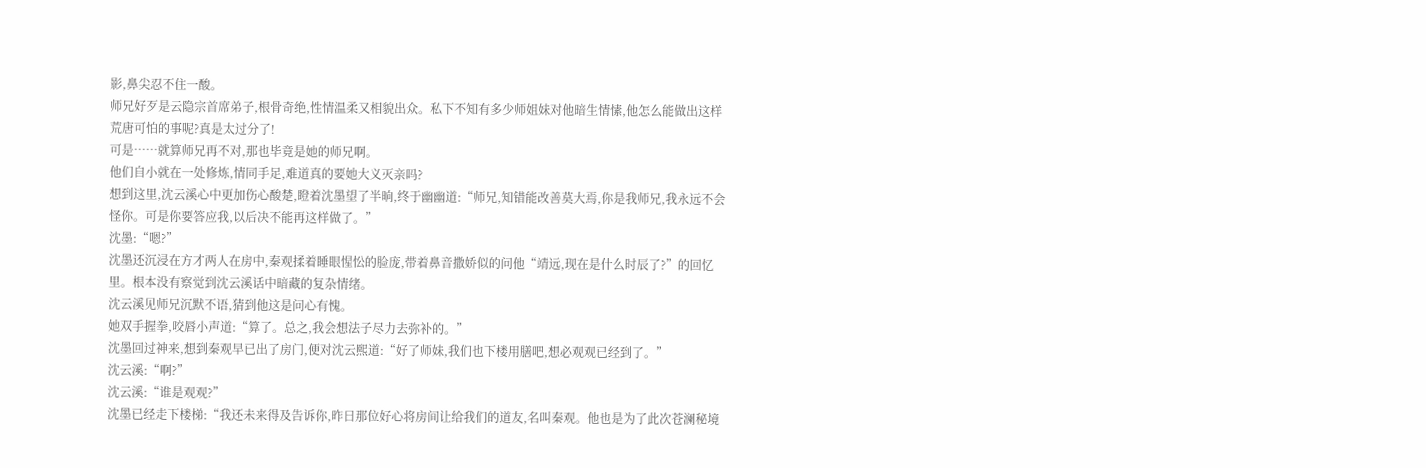影,鼻尖忍不住一酸。
师兄好歹是云隐宗首席弟子,根骨奇绝,性情温柔又相貌出众。私下不知有多少师姐妹对他暗生情愫,他怎么能做出这样荒唐可怕的事呢?真是太过分了!
可是……就算师兄再不对,那也毕竟是她的师兄啊。
他们自小就在一处修炼,情同手足,难道真的要她大义灭亲吗?
想到这里,沈云溪心中更加伤心酸楚,瞪着沈墨望了半晌,终于幽幽道:“师兄,知错能改善莫大焉,你是我师兄,我永远不会怪你。可是你要答应我,以后决不能再这样做了。”
沈墨:“嗯?”
沈墨还沉浸在方才两人在房中,秦观揉着睡眼惺忪的脸庞,带着鼻音撒娇似的问他“靖远,现在是什么时辰了?”的回忆里。根本没有察觉到沈云溪话中暗藏的复杂情绪。
沈云溪见师兄沉默不语,猜到他这是问心有愧。
她双手握拳,咬唇小声道:“算了。总之,我会想法子尽力去弥补的。”
沈墨回过神来,想到秦观早已出了房门,便对沈云熙道:“好了师妹,我们也下楼用膳吧,想必观观已经到了。”
沈云溪:“啊?”
沈云溪:“谁是观观?”
沈墨已经走下楼梯:“我还未来得及告诉你,昨日那位好心将房间让给我们的道友,名叫秦观。他也是为了此次苍澜秘境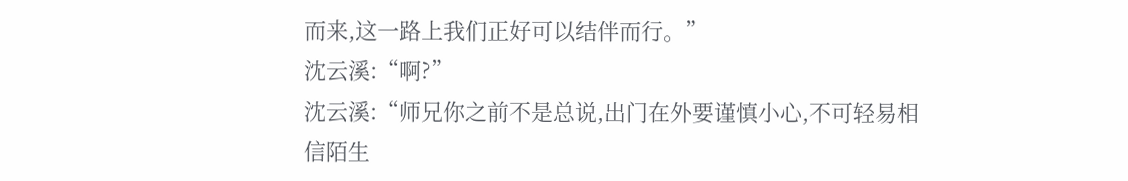而来,这一路上我们正好可以结伴而行。”
沈云溪:“啊?”
沈云溪:“师兄你之前不是总说,出门在外要谨慎小心,不可轻易相信陌生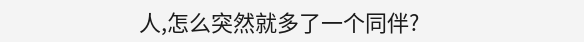人,怎么突然就多了一个同伴?